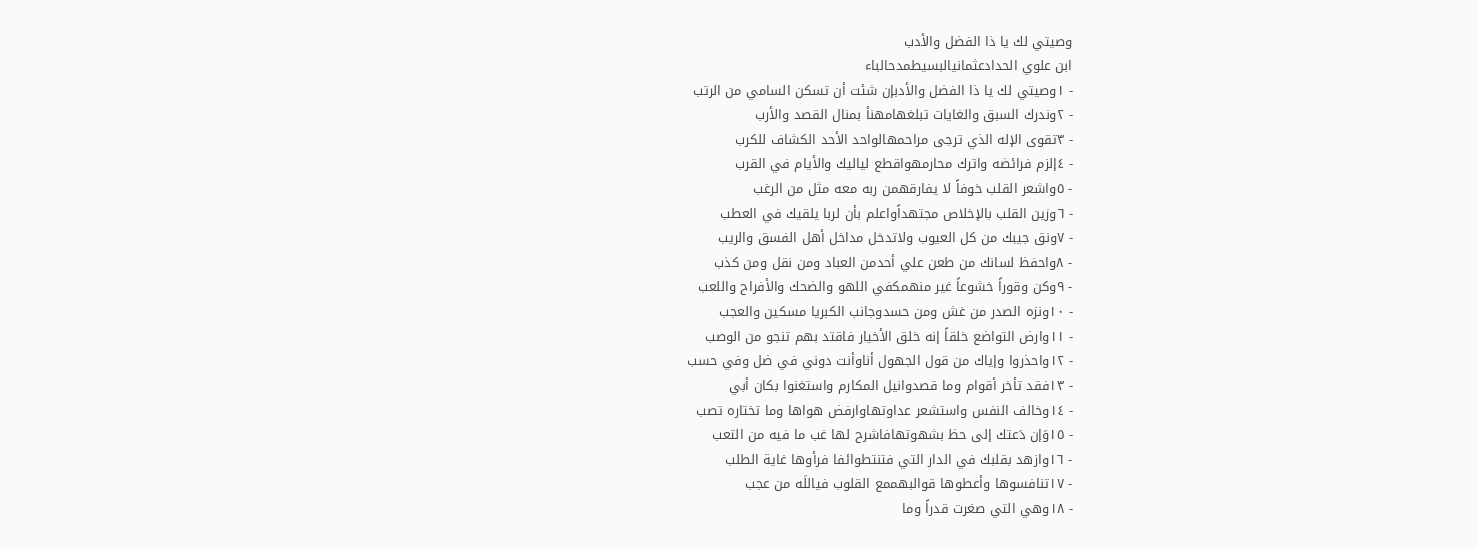وصيتي لك يا ذا الفضل والأدب
ابن علوي الحدادعثمانيالبسيطمدحالباء
- ١وصيتي لك يا ذا الفضل والأدبإن شئت أن تسكن السامي من الرتب
- ٢وندرك السبق والغايات تبلغهامهنأ بمنال القصد والأرب
- ٣تقوى الإله الذي ترجى مراحمهالواحد الأحد الكشاف للكرب
- ٤إلزم فرائضه واترك محارمهواقطع لياليك والأيام في القرب
- ٥واشعر القلب خوفاً لا يفارقهمن ربه معه مثل من الرغب
- ٦وزين القلب بالإخلاص مجتهداًواعلم بأن لربا يلقيك في العطب
- ٧ونق جيبك من كل العيوب ولاتدخل مداخل أهل الفسق والريب
- ٨واحفظ لسانك من طعن علي أحدمن العباد ومن نقل ومن كذب
- ٩وكن وقوراً خشوعاً غير منهمكفي اللهو والضحك والأفراح واللعب
- ١٠ونزه الصدر من غش ومن حسدوجانب الكبريا مسكين والعجب
- ١١وارض التواضع خلقاً إنه خلق الأخيار فاقتد بهم تنجو من الوصب
- ١٢واحذروا وإياك من قول الجهول أناوأنت دوني في ضل وفي حسب
- ١٣فقد تأخر أقوام وما قصدوانيل المكارم واستغنوا بكان أبي
- ١٤وخالف النفس واستشعر عداوتهاوارفض هواها وما تختاره تصب
- ١٥وَإن دَعتك إلى حظ بشهوتهافاشرح لها غب ما فيه من التعب
- ١٦وازهد بقلبك في الدار التي فتنتطوائفا فرأوها غاية الطلب
- ١٧تنافسوها وأعطوها قوالبهممع القلوب فياللَه من عجب
- ١٨وهي التي صغرت قدراً وما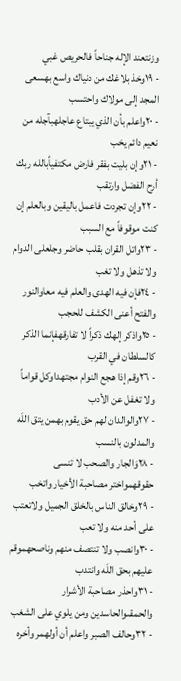وزنتعند الإله جناحاً فالحريص غبي
- ١٩وخذ بلاغك من دنياك واسع بهسعى المجد إلى مولاك واحتسب
- ٢٠واعلم بأن الذي يبتاع عاجلهبآجله من نعيم دائم يخب
- ٢١وإن بليت بفقر فارض مكتفياًبالله ربك أرح الفضل وارتقب
- ٢٢وإن تجردت فاعمل باليقين وبالعلم إن كنت موقوفاً مع السبب
- ٢٣واتل القران بقلب حاضر وجلعلى الدوام ولا تذهل ولا تغب
- ٢٤فإن فيه الهدى والعلم فيه معاوالنور والفتح أعنى الكشف للحجب
- ٢٥واذكر إلهك ذكراً لا تفارقهفإنما الذكر كالسلطان في القرب
- ٢٦وقم إذا هجع النوام مجتهداوكل قواماً ولا تغفل عن الأدب
- ٢٧والوالدان لهم حق يقوم بهمن يتق اللَه والمدلون بالنسب
- ٢٨وَالجار والصحب لا تنسى حقوقهمواختر مصاحبة الأخيار واتخب
- ٢٩وخالق الناس بالخلق الجميل ولاتعتب على أحد منه ولا تعب
- ٣٠وانصب ولا تنتصف منهم وناصحهموقم عليهم بحق اللَه وانتدب
- ٣١واحذر مصاحبة الأشرار والحمقىوالحاسدين ومن يلوي على الشغب
- ٣٢وحالف الصبر واعلم أن أولهمر وأخره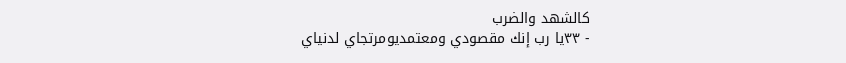كالشهد والضرب
- ٣٣يا رب إنك مقصودي ومعتمديومرتجاي لدنياي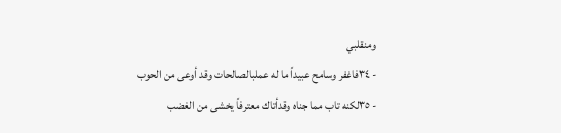ومنقلبي
- ٣٤فاغفر وسامح عبيداً ما له عملبالصالحات وقد أوعى من الحوب
- ٣٥لكنه تاب مما جناه وقدأتاك معترفاً يخشى من الغضب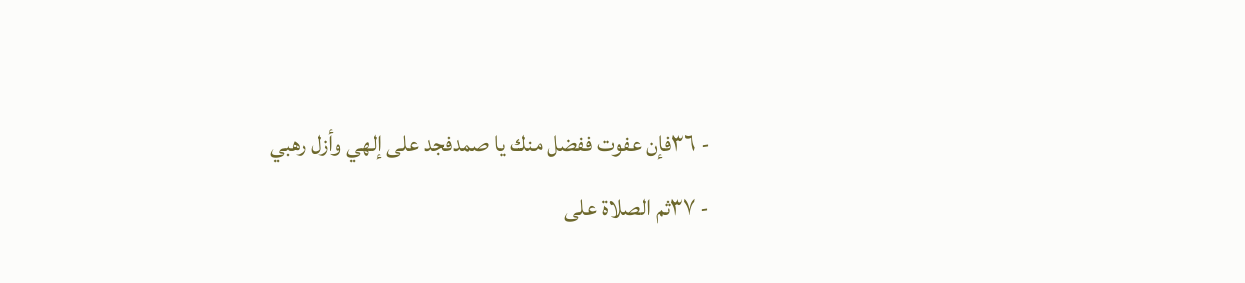- ٣٦فإن عفوت ففضل منك يا صمدفجد على إلهي وأزل رهبي
- ٣٧ثم الصلاة على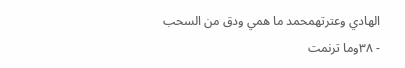الهادي وعترتهمحمد ما همي ودق من السحب
- ٣٨وما ترنمت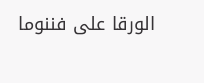الورقا على فننوما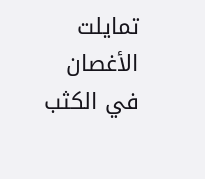تمايلت الأغصان في الكثب